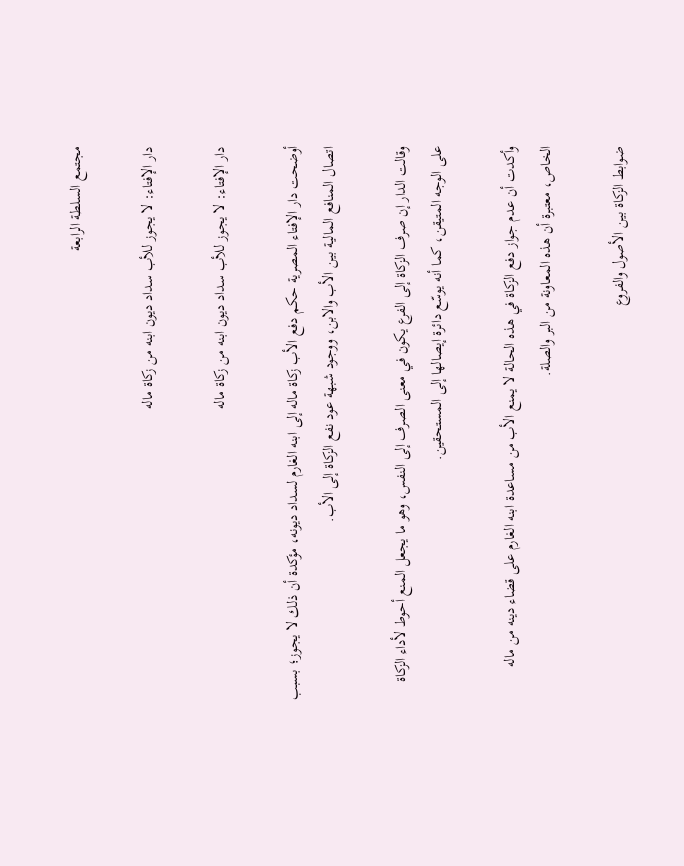مجتمع السلطة الرابعة

دار الإفتاء: لا يجوز للأب سداد ديون ابنه من زكاة ماله

دار الإفتاء: لا يجوز للأب سداد ديون ابنه من زكاة ماله

أوضحت دار الإفتاء المصرية حكم دفع الأب زكاة ماله إلى ابنه الغارم لسداد ديونه، مؤكدة أن ذلك لا يجوز؛ بسبب اتصال المنافع المالية بين الأب والابن، ووجود شبهة عود نفع الزكاة إلى الأب.

وقالت الدار إن صرف الزكاة إلى الفرع يكون في معنى الصرف إلى النفس، وهو ما يجعل المنع أحوط لأداء الزكاة على الوجه المتيقن، كما أنه يوسّع دائرة إيصالها إلى المستحقين.

وأكدت أن عدم جواز دفع الزكاة في هذه الحالة لا يمنع الأب من مساعدة ابنه الغارم على قضاء دينه من ماله الخاص، معتبرة أن هذه المعاونة من البر والصلة.

ضوابط الزكاة بين الأصول والفروع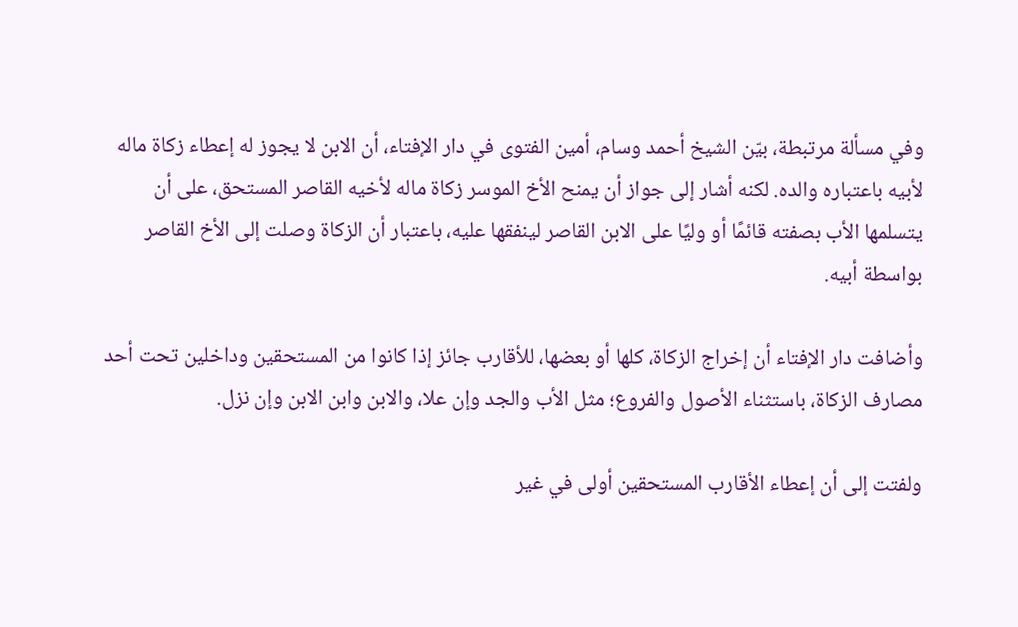وفي مسألة مرتبطة، بيّن الشيخ أحمد وسام، أمين الفتوى في دار الإفتاء، أن الابن لا يجوز له إعطاء زكاة ماله لأبيه باعتباره والده. لكنه أشار إلى جواز أن يمنح الأخ الموسر زكاة ماله لأخيه القاصر المستحق، على أن يتسلمها الأب بصفته قائمًا أو وليًا على الابن القاصر لينفقها عليه، باعتبار أن الزكاة وصلت إلى الأخ القاصر بواسطة أبيه.

وأضافت دار الإفتاء أن إخراج الزكاة، كلها أو بعضها، للأقارب جائز إذا كانوا من المستحقين وداخلين تحت أحد مصارف الزكاة، باستثناء الأصول والفروع؛ مثل الأب والجد وإن علا، والابن وابن الابن وإن نزل.

ولفتت إلى أن إعطاء الأقارب المستحقين أولى في غير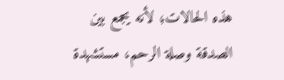هذه الحالات؛ لأنه يجمع بين الصدقة وصلة الرحم، مستشهدة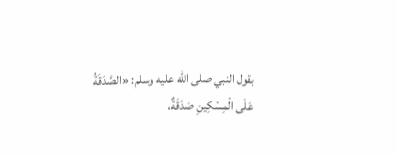بقول النبي صلى الله عليه وسلم: «الصَّدَقَةُ عَلَى الْمِسْكِينِ صَدَقَةٌ،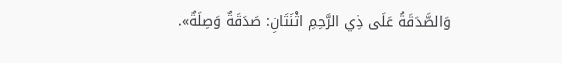وَالصَّدَقَةُ عَلَى ذِي الرَّحِمِ اثْنَتَانِ: صَدَقَةٌ وَصِلَةٌ».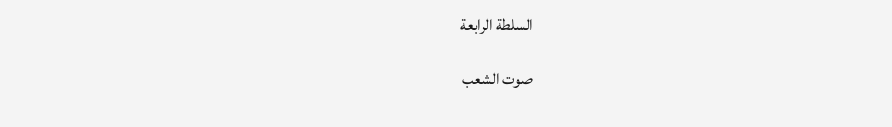السلطة الرابعة

صوت الشعب